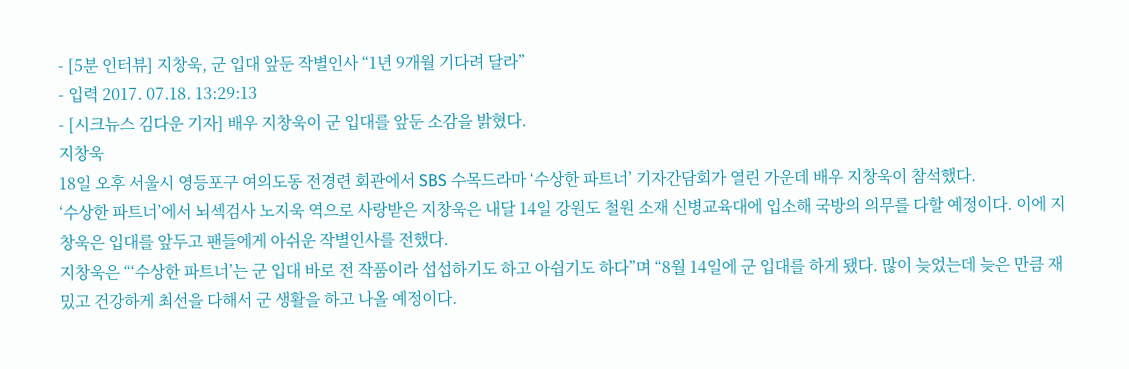- [5분 인터뷰] 지창욱, 군 입대 앞둔 작별인사 “1년 9개월 기다려 달라”
- 입력 2017. 07.18. 13:29:13
- [시크뉴스 김다운 기자] 배우 지창욱이 군 입대를 앞둔 소감을 밝혔다.
지창욱
18일 오후 서울시 영등포구 여의도동 전경련 회관에서 SBS 수목드라마 ‘수상한 파트너’ 기자간담회가 열린 가운데 배우 지창욱이 참석했다.
‘수상한 파트너’에서 뇌섹검사 노지욱 역으로 사랑받은 지창욱은 내달 14일 강원도 철원 소재 신병교육대에 입소해 국방의 의무를 다할 예정이다. 이에 지창욱은 입대를 앞두고 팬들에게 아쉬운 작별인사를 전했다.
지창욱은 “‘수상한 파트너’는 군 입대 바로 전 작품이라 섭섭하기도 하고 아쉽기도 하다”며 “8월 14일에 군 입대를 하게 됐다. 많이 늦었는데 늦은 만큼 재밌고 건강하게 최선을 다해서 군 생활을 하고 나올 예정이다.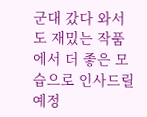군대 갔다 와서도 재밌는 작품에서 더 좋은 모습으로 인사드릴 예정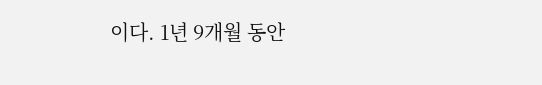이다. 1년 9개월 동안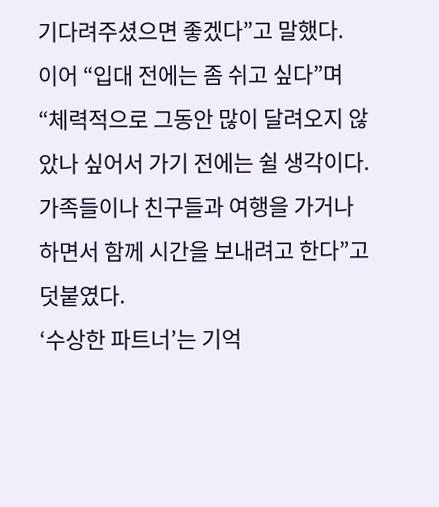기다려주셨으면 좋겠다”고 말했다.
이어 “입대 전에는 좀 쉬고 싶다”며 “체력적으로 그동안 많이 달려오지 않았나 싶어서 가기 전에는 쉴 생각이다. 가족들이나 친구들과 여행을 가거나 하면서 함께 시간을 보내려고 한다”고 덧붙였다.
‘수상한 파트너’는 기억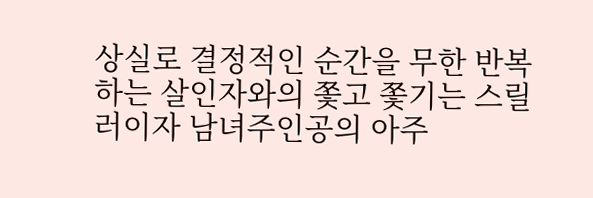상실로 결정적인 순간을 무한 반복하는 살인자와의 쫓고 쫓기는 스릴러이자 남녀주인공의 아주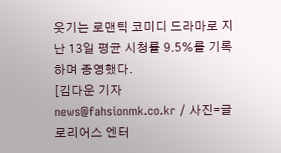웃기는 로맨틱 코미디 드라마로 지난 13일 평균 시청률 9.5%를 기록하며 종영했다.
[김다운 기자 news@fahsionmk.co.kr / 사진=글로리어스 엔터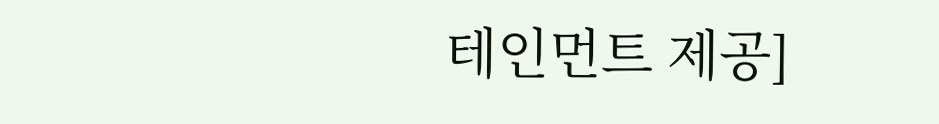테인먼트 제공]